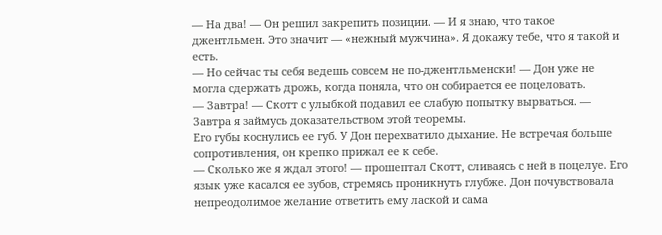— На два! — Он решил закрепить позиции. — И я знаю, что такое джентльмен. Это значит — «нежный мужчина». Я докажу тебе, что я такой и есть.
— Но сейчас ты себя ведешь совсем не по-джентльменски! — Дон уже не могла сдержать дрожь, когда поняла, что он собирается ее поцеловать.
— Завтра! — Скотт с улыбкой подавил ее слабую попытку вырваться. — Завтра я займусь доказательством этой теоремы.
Его губы коснулись ее губ. У Дон перехватило дыхание. Не встречая больше сопротивления, он крепко прижал ее к себе.
— Сколько же я ждал этого! — прошептал Скотт, сливаясь с ней в поцелуе. Его язык уже касался ее зубов, стремясь проникнуть глубже. Дон почувствовала непреодолимое желание ответить ему лаской и сама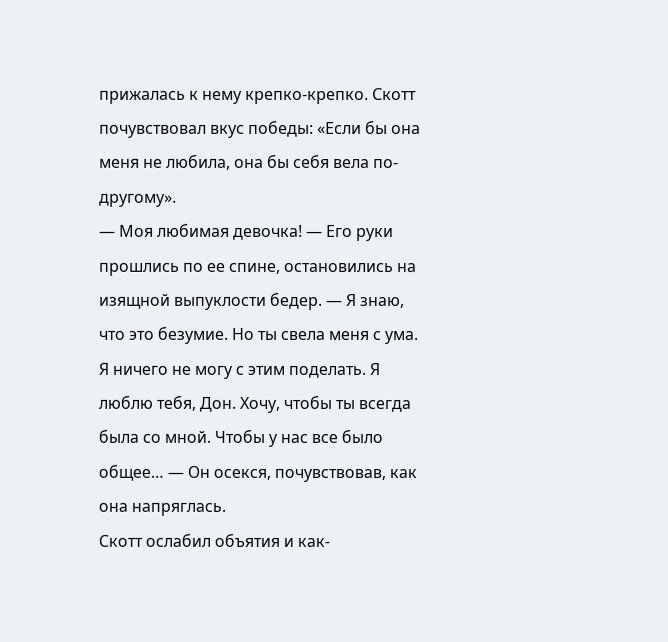прижалась к нему крепко-крепко. Скотт почувствовал вкус победы: «Если бы она меня не любила, она бы себя вела по-другому».
— Моя любимая девочка! — Его руки прошлись по ее спине, остановились на изящной выпуклости бедер. — Я знаю, что это безумие. Но ты свела меня с ума. Я ничего не могу с этим поделать. Я люблю тебя, Дон. Хочу, чтобы ты всегда была со мной. Чтобы у нас все было общее… — Он осекся, почувствовав, как она напряглась.
Скотт ослабил объятия и как-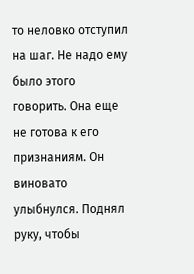то неловко отступил на шаг. Не надо ему было этого говорить. Она еще не готова к его признаниям. Он виновато улыбнулся. Поднял руку, чтобы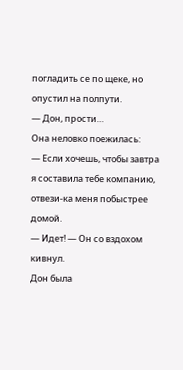погладить се по щеке, но опустил на полпути.
— Дон, прости…
Она неловко поежилась:
— Если хочешь, чтобы завтра я составила тебе компанию, отвези-ка меня побыстрее домой.
— Идет! — Он со вздохом кивнул.
Дон была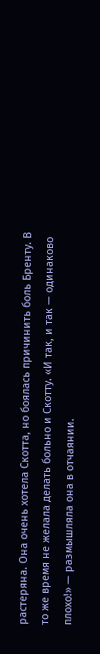растеряна. Она очень хотела Скотта, но боялась причинить боль Бренту. В то же время не желала делать больно и Скотту. «И так, и так — одинаково плохо!» — размышляла она в отчаянии.